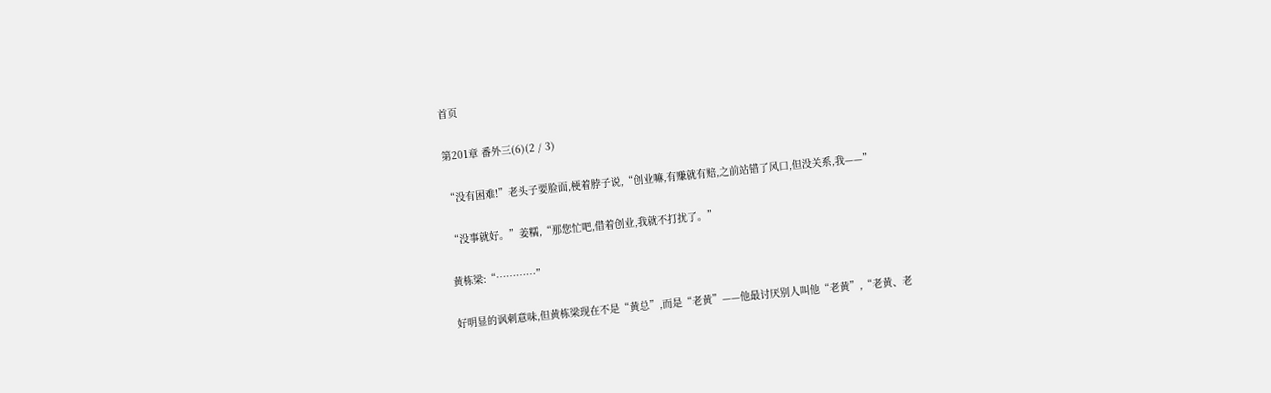首页

第201章 番外三(6)(2 / 3)

“没有困难!”老头子要脸面,梗着脖子说,“创业嘛,有赚就有赔,之前站错了风口,但没关系,我——”

“没事就好。”姜糯,“那您忙吧,借着创业,我就不打扰了。”

黄栋梁:“…………”

好明显的讽刺意味,但黄栋梁现在不是“黄总”,而是“老黄”——他最讨厌别人叫他“老黄”,“老黄、老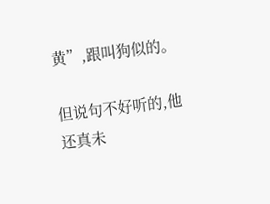黄”,跟叫狗似的。

但说句不好听的,他还真未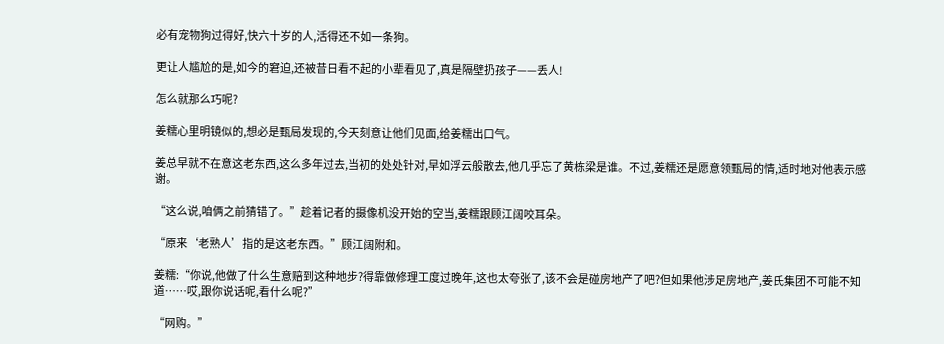必有宠物狗过得好,快六十岁的人,活得还不如一条狗。

更让人尴尬的是,如今的窘迫,还被昔日看不起的小辈看见了,真是隔壁扔孩子——丢人!

怎么就那么巧呢?

姜糯心里明镜似的,想必是甄局发现的,今天刻意让他们见面,给姜糯出口气。

姜总早就不在意这老东西,这么多年过去,当初的处处针对,早如浮云般散去,他几乎忘了黄栋梁是谁。不过,姜糯还是愿意领甄局的情,适时地对他表示感谢。

“这么说,咱俩之前猜错了。”趁着记者的摄像机没开始的空当,姜糯跟顾江阔咬耳朵。

“原来‘老熟人’指的是这老东西。”顾江阔附和。

姜糯:“你说,他做了什么生意赔到这种地步?得靠做修理工度过晚年,这也太夸张了,该不会是碰房地产了吧?但如果他涉足房地产,姜氏集团不可能不知道……哎,跟你说话呢,看什么呢?”

“网购。”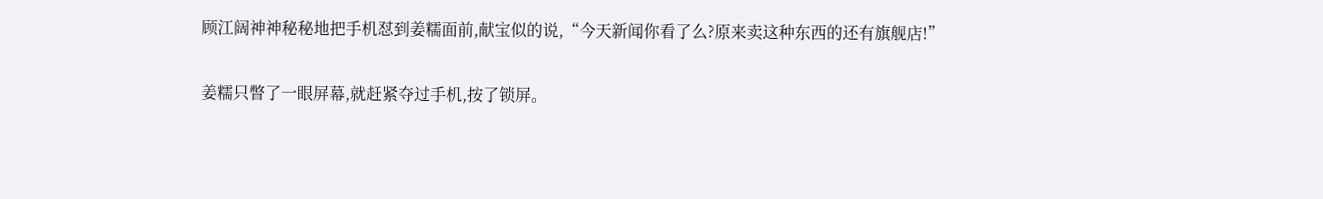顾江阔神神秘秘地把手机怼到姜糯面前,献宝似的说,“今天新闻你看了么?原来卖这种东西的还有旗舰店!”

姜糯只瞥了一眼屏幕,就赶紧夺过手机,按了锁屏。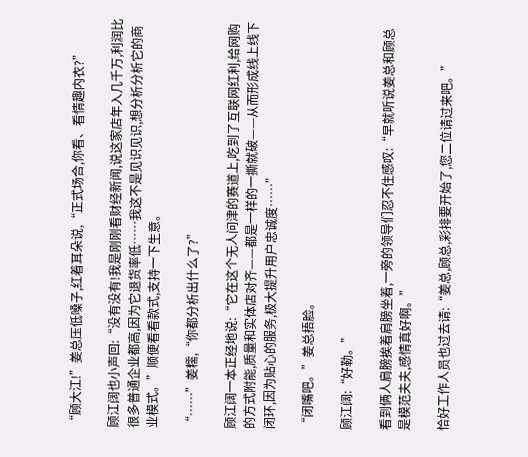“顾大江!”姜总压低嗓子,红着耳朵说,“正式场合,你看、看情趣内衣?”

顾江阔也小声回:“没有没有!我是刚刚看财经新闻,说这家店年入几千万,利润比很多普通企业都高,因为它退货率低……我这不是见识见识,想分析分析它的商业模式。”顺便看看款式,支持一下生意。

“……”姜糯,“你都分析出什么了?”

顾江阔一本正经地说:“它在这个无人问津的赛道上,吃到了互联网红利,给网购的方式附能,质量和实体店对齐——都是一样的一撕就破——从而形成线上线下闭环,因为贴心的服务,极大提升用户忠诚度……”

“闭嘴吧。”姜总捂脸。

顾江阔:“好勒。”

看到俩人肩膀挨着肩膀坐着,一旁的领导们忍不住感叹:“早就听说姜总和顾总是模范夫夫,感情真好啊。”

恰好工作人员也过去请:“姜总,顾总,彩排要开始了,您二位请过来吧。”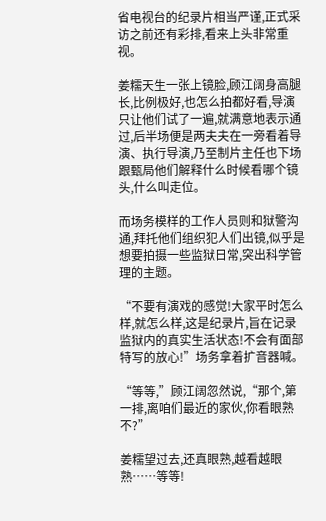省电视台的纪录片相当严谨,正式采访之前还有彩排,看来上头非常重视。

姜糯天生一张上镜脸,顾江阔身高腿长,比例极好,也怎么拍都好看,导演只让他们试了一遍,就满意地表示通过,后半场便是两夫夫在一旁看着导演、执行导演,乃至制片主任也下场跟甄局他们解释什么时候看哪个镜头,什么叫走位。

而场务模样的工作人员则和狱警沟通,拜托他们组织犯人们出镜,似乎是想要拍摄一些监狱日常,突出科学管理的主题。

“不要有演戏的感觉!大家平时怎么样,就怎么样,这是纪录片,旨在记录监狱内的真实生活状态!不会有面部特写的放心!”场务拿着扩音器喊。

“等等,”顾江阔忽然说,“那个,第一排,离咱们最近的家伙,你看眼熟不?”

姜糯望过去,还真眼熟,越看越眼熟……等等!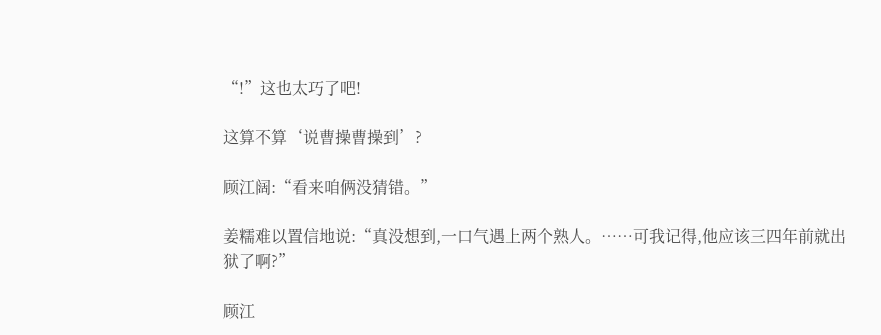“!”这也太巧了吧!

这算不算‘说曹操曹操到’?

顾江阔:“看来咱俩没猜错。”

姜糯难以置信地说:“真没想到,一口气遇上两个熟人。……可我记得,他应该三四年前就出狱了啊?”

顾江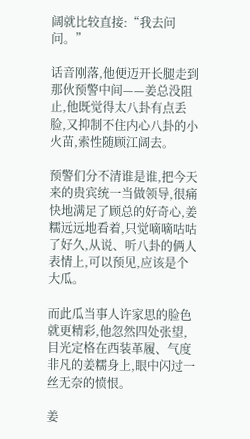阔就比较直接:“我去问问。”

话音刚落,他便迈开长腿走到那伙预警中间——姜总没阻止,他既觉得太八卦有点丢脸,又抑制不住内心八卦的小火苗,索性随顾江阔去。

预警们分不清谁是谁,把今天来的贵宾统一当做领导,很痛快地满足了顾总的好奇心,姜糯远远地看着,只觉嘀嘀咕咕了好久,从说、听八卦的俩人表情上,可以预见,应该是个大瓜。

而此瓜当事人许家思的脸色就更精彩,他忽然四处张望,目光定格在西装革履、气度非凡的姜糯身上,眼中闪过一丝无奈的愤恨。

姜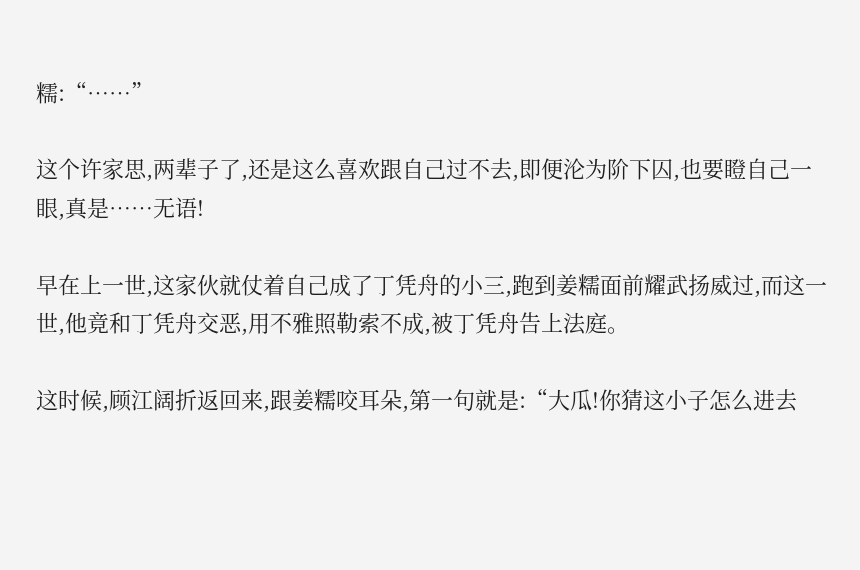糯:“……”

这个许家思,两辈子了,还是这么喜欢跟自己过不去,即便沦为阶下囚,也要瞪自己一眼,真是……无语!

早在上一世,这家伙就仗着自己成了丁凭舟的小三,跑到姜糯面前耀武扬威过,而这一世,他竟和丁凭舟交恶,用不雅照勒索不成,被丁凭舟告上法庭。

这时候,顾江阔折返回来,跟姜糯咬耳朵,第一句就是:“大瓜!你猜这小子怎么进去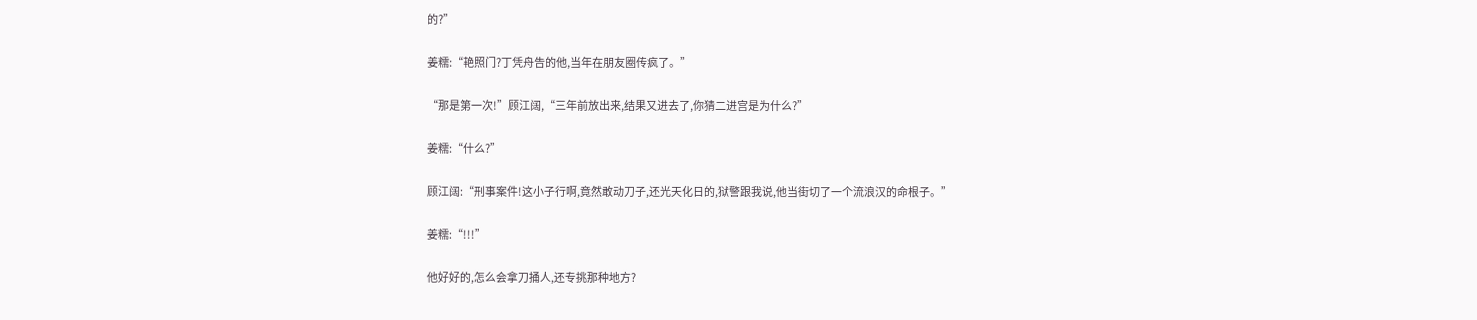的?”

姜糯:“艳照门?丁凭舟告的他,当年在朋友圈传疯了。”

“那是第一次!”顾江阔,“三年前放出来,结果又进去了,你猜二进宫是为什么?”

姜糯:“什么?”

顾江阔:“刑事案件!这小子行啊,竟然敢动刀子,还光天化日的,狱警跟我说,他当街切了一个流浪汉的命根子。”

姜糯:“!!!”

他好好的,怎么会拿刀捅人,还专挑那种地方?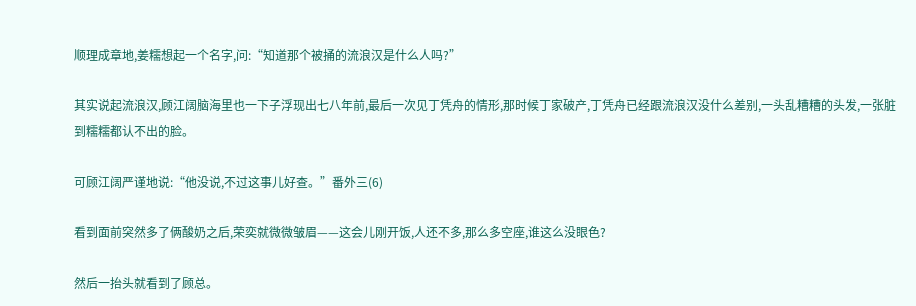顺理成章地,姜糯想起一个名字,问:“知道那个被捅的流浪汉是什么人吗?”

其实说起流浪汉,顾江阔脑海里也一下子浮现出七八年前,最后一次见丁凭舟的情形,那时候丁家破产,丁凭舟已经跟流浪汉没什么差别,一头乱糟糟的头发,一张脏到糯糯都认不出的脸。

可顾江阔严谨地说:“他没说,不过这事儿好查。”番外三(6)

看到面前突然多了俩酸奶之后,荣奕就微微皱眉——这会儿刚开饭,人还不多,那么多空座,谁这么没眼色?

然后一抬头就看到了顾总。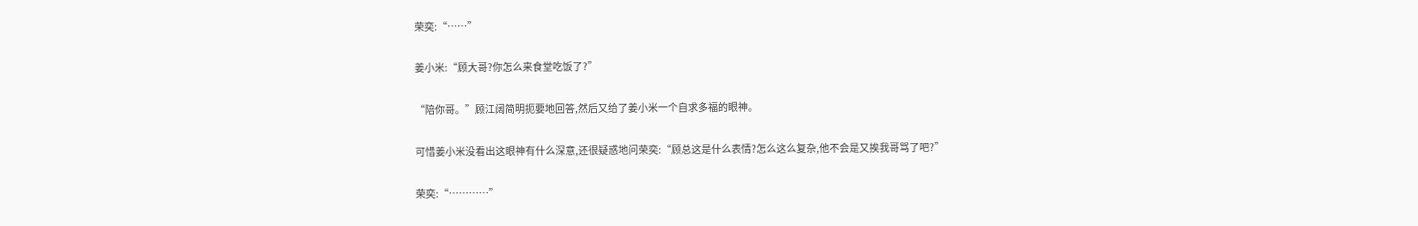荣奕:“……”

姜小米:“顾大哥?你怎么来食堂吃饭了?”

“陪你哥。”顾江阔简明扼要地回答,然后又给了姜小米一个自求多福的眼神。

可惜姜小米没看出这眼神有什么深意,还很疑惑地问荣奕:“顾总这是什么表情?怎么这么复杂,他不会是又挨我哥骂了吧?”

荣奕:“…………”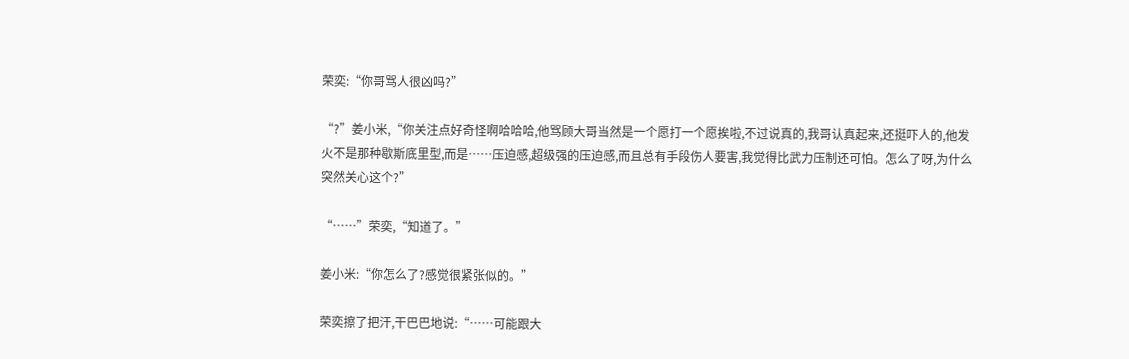荣奕:“你哥骂人很凶吗?”

“?”姜小米,“你关注点好奇怪啊哈哈哈,他骂顾大哥当然是一个愿打一个愿挨啦,不过说真的,我哥认真起来,还挺吓人的,他发火不是那种歇斯底里型,而是……压迫感,超级强的压迫感,而且总有手段伤人要害,我觉得比武力压制还可怕。怎么了呀,为什么突然关心这个?”

“……”荣奕,“知道了。”

姜小米:“你怎么了?感觉很紧张似的。”

荣奕擦了把汗,干巴巴地说:“……可能跟大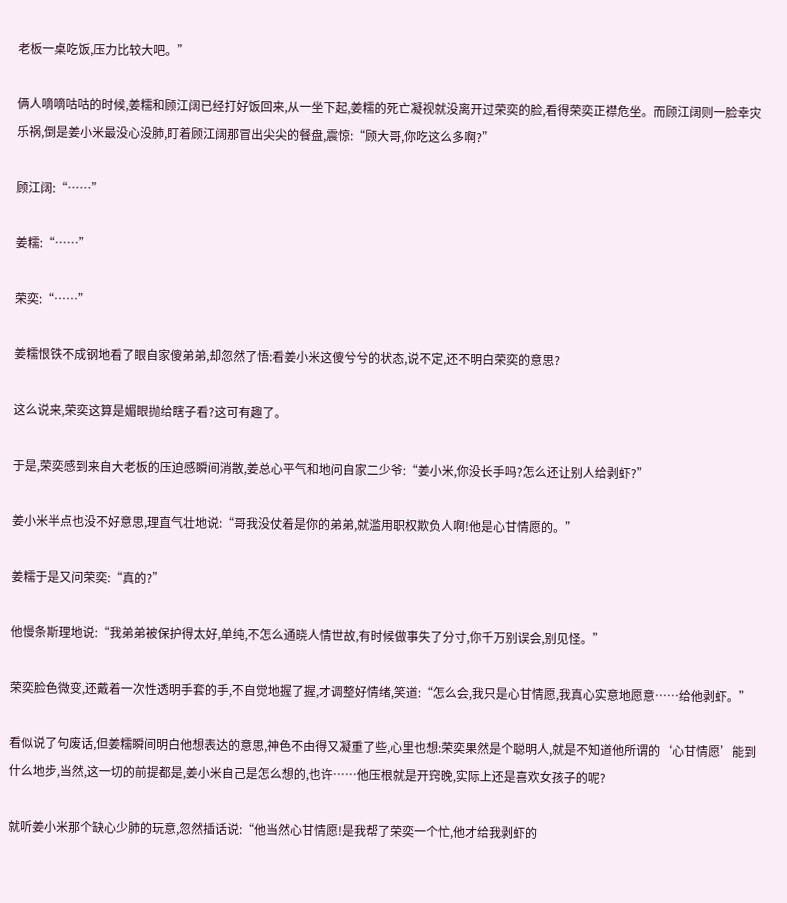老板一桌吃饭,压力比较大吧。”

俩人嘀嘀咕咕的时候,姜糯和顾江阔已经打好饭回来,从一坐下起,姜糯的死亡凝视就没离开过荣奕的脸,看得荣奕正襟危坐。而顾江阔则一脸幸灾乐祸,倒是姜小米最没心没肺,盯着顾江阔那冒出尖尖的餐盘,震惊:“顾大哥,你吃这么多啊?”

顾江阔:“……”

姜糯:“……”

荣奕:“……”

姜糯恨铁不成钢地看了眼自家傻弟弟,却忽然了悟:看姜小米这傻兮兮的状态,说不定,还不明白荣奕的意思?

这么说来,荣奕这算是媚眼抛给瞎子看?这可有趣了。

于是,荣奕感到来自大老板的压迫感瞬间消散,姜总心平气和地问自家二少爷:“姜小米,你没长手吗?怎么还让别人给剥虾?”

姜小米半点也没不好意思,理直气壮地说:“哥我没仗着是你的弟弟,就滥用职权欺负人啊!他是心甘情愿的。”

姜糯于是又问荣奕:“真的?”

他慢条斯理地说:“我弟弟被保护得太好,单纯,不怎么通晓人情世故,有时候做事失了分寸,你千万别误会,别见怪。”

荣奕脸色微变,还戴着一次性透明手套的手,不自觉地握了握,才调整好情绪,笑道:“怎么会,我只是心甘情愿,我真心实意地愿意……给他剥虾。”

看似说了句废话,但姜糯瞬间明白他想表达的意思,神色不由得又凝重了些,心里也想:荣奕果然是个聪明人,就是不知道他所谓的‘心甘情愿’能到什么地步,当然,这一切的前提都是,姜小米自己是怎么想的,也许……他压根就是开窍晚,实际上还是喜欢女孩子的呢?

就听姜小米那个缺心少肺的玩意,忽然插话说:“他当然心甘情愿!是我帮了荣奕一个忙,他才给我剥虾的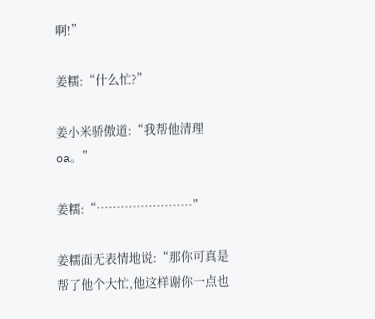啊!”

姜糯:“什么忙?”

姜小米骄傲道:“我帮他清理oa。”

姜糯:“……………………”

姜糯面无表情地说:“那你可真是帮了他个大忙,他这样谢你一点也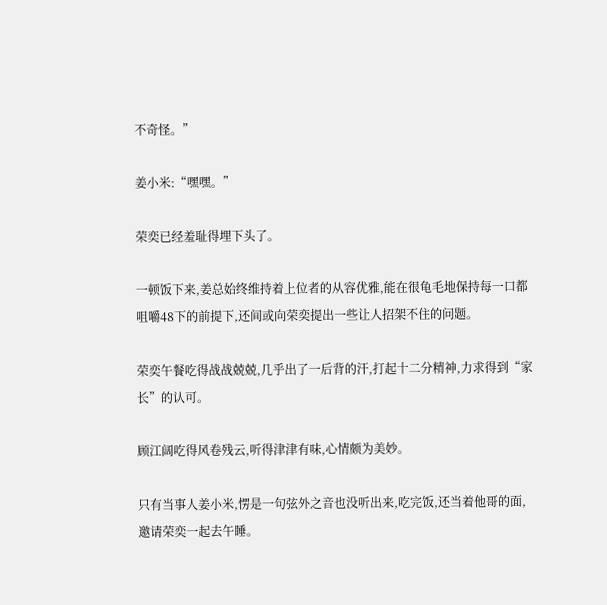不奇怪。”

姜小米:“嘿嘿。”

荣奕已经羞耻得埋下头了。

一顿饭下来,姜总始终维持着上位者的从容优雅,能在很龟毛地保持每一口都咀嚼48下的前提下,还间或向荣奕提出一些让人招架不住的问题。

荣奕午餐吃得战战兢兢,几乎出了一后背的汗,打起十二分精神,力求得到“家长”的认可。

顾江阔吃得风卷残云,听得津津有味,心情颇为美妙。

只有当事人姜小米,愣是一句弦外之音也没听出来,吃完饭,还当着他哥的面,邀请荣奕一起去午睡。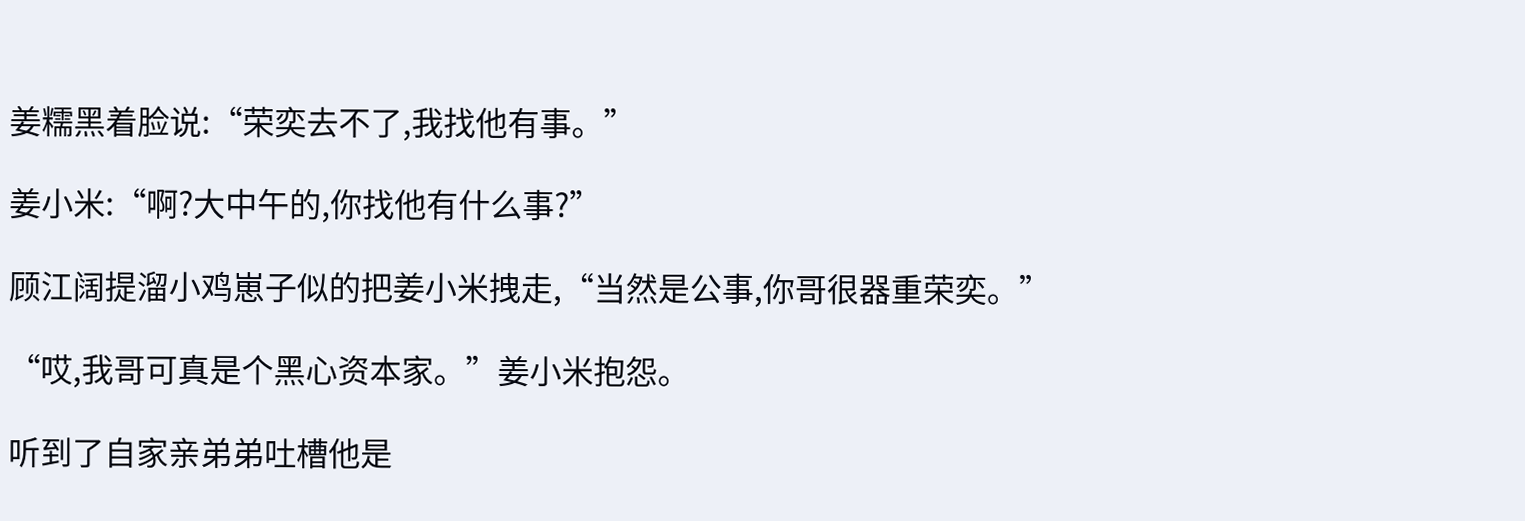姜糯黑着脸说:“荣奕去不了,我找他有事。”

姜小米:“啊?大中午的,你找他有什么事?”

顾江阔提溜小鸡崽子似的把姜小米拽走,“当然是公事,你哥很器重荣奕。”

“哎,我哥可真是个黑心资本家。”姜小米抱怨。

听到了自家亲弟弟吐槽他是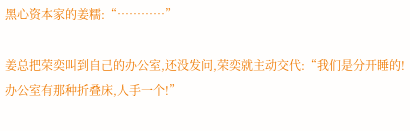黑心资本家的姜糯:“…………”

姜总把荣奕叫到自己的办公室,还没发问,荣奕就主动交代:“我们是分开睡的!办公室有那种折叠床,人手一个!”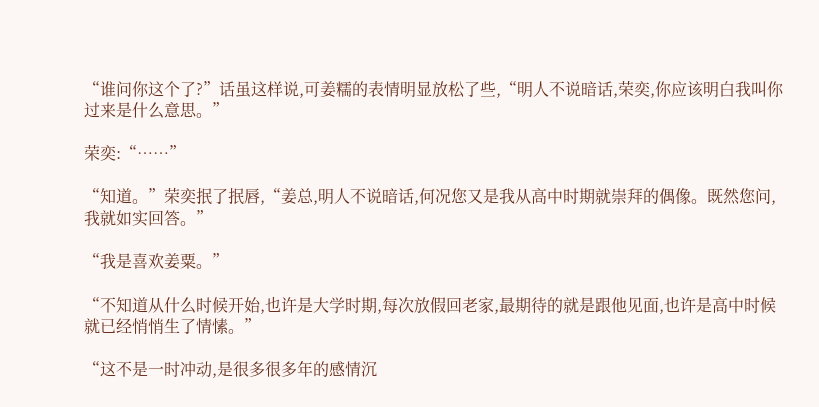“谁问你这个了?”话虽这样说,可姜糯的表情明显放松了些,“明人不说暗话,荣奕,你应该明白我叫你过来是什么意思。”

荣奕:“……”

“知道。”荣奕抿了抿唇,“姜总,明人不说暗话,何况您又是我从高中时期就崇拜的偶像。既然您问,我就如实回答。”

“我是喜欢姜粟。”

“不知道从什么时候开始,也许是大学时期,每次放假回老家,最期待的就是跟他见面,也许是高中时候就已经悄悄生了情愫。”

“这不是一时冲动,是很多很多年的感情沉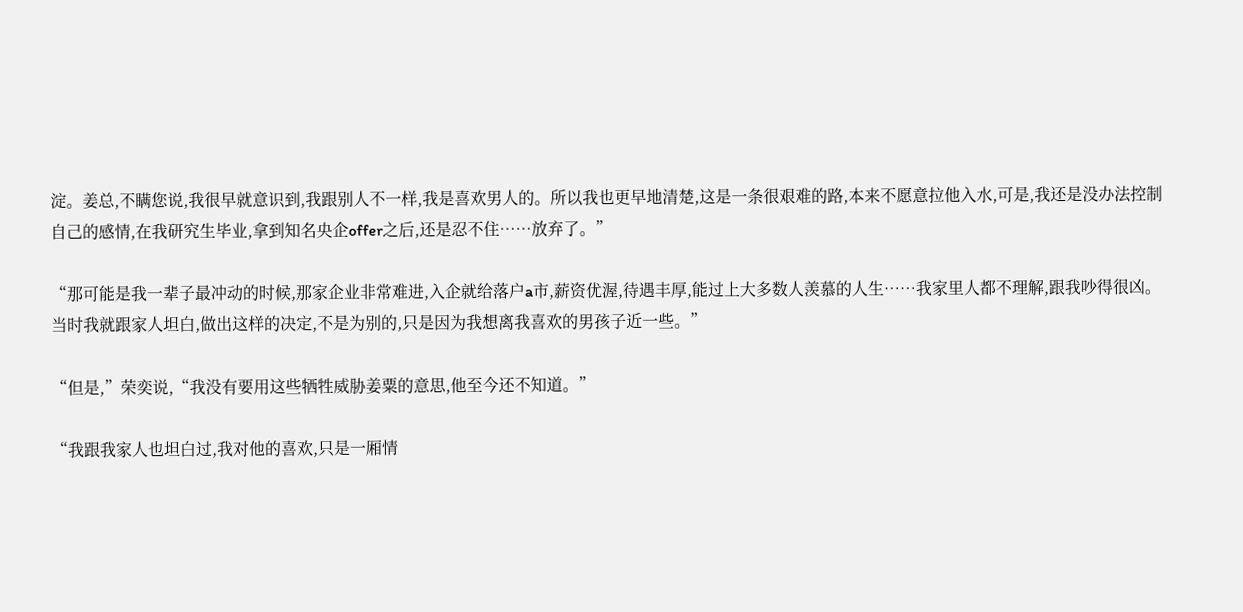淀。姜总,不瞒您说,我很早就意识到,我跟别人不一样,我是喜欢男人的。所以我也更早地清楚,这是一条很艰难的路,本来不愿意拉他入水,可是,我还是没办法控制自己的感情,在我研究生毕业,拿到知名央企offer之后,还是忍不住……放弃了。”

“那可能是我一辈子最冲动的时候,那家企业非常难进,入企就给落户a市,薪资优渥,待遇丰厚,能过上大多数人羡慕的人生……我家里人都不理解,跟我吵得很凶。当时我就跟家人坦白,做出这样的决定,不是为别的,只是因为我想离我喜欢的男孩子近一些。”

“但是,”荣奕说,“我没有要用这些牺牲威胁姜粟的意思,他至今还不知道。”

“我跟我家人也坦白过,我对他的喜欢,只是一厢情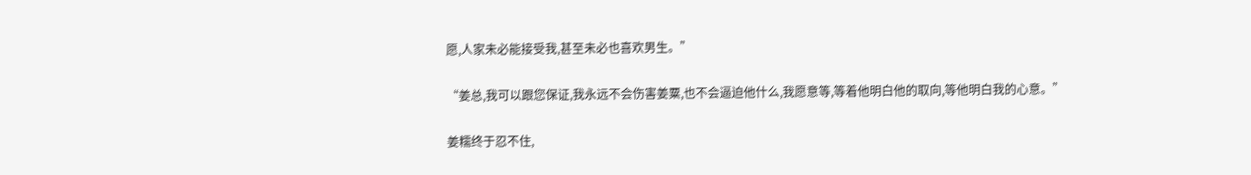愿,人家未必能接受我,甚至未必也喜欢男生。”

“姜总,我可以跟您保证,我永远不会伤害姜粟,也不会逼迫他什么,我愿意等,等着他明白他的取向,等他明白我的心意。”

姜糯终于忍不住,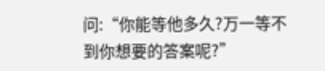问:“你能等他多久?万一等不到你想要的答案呢?”